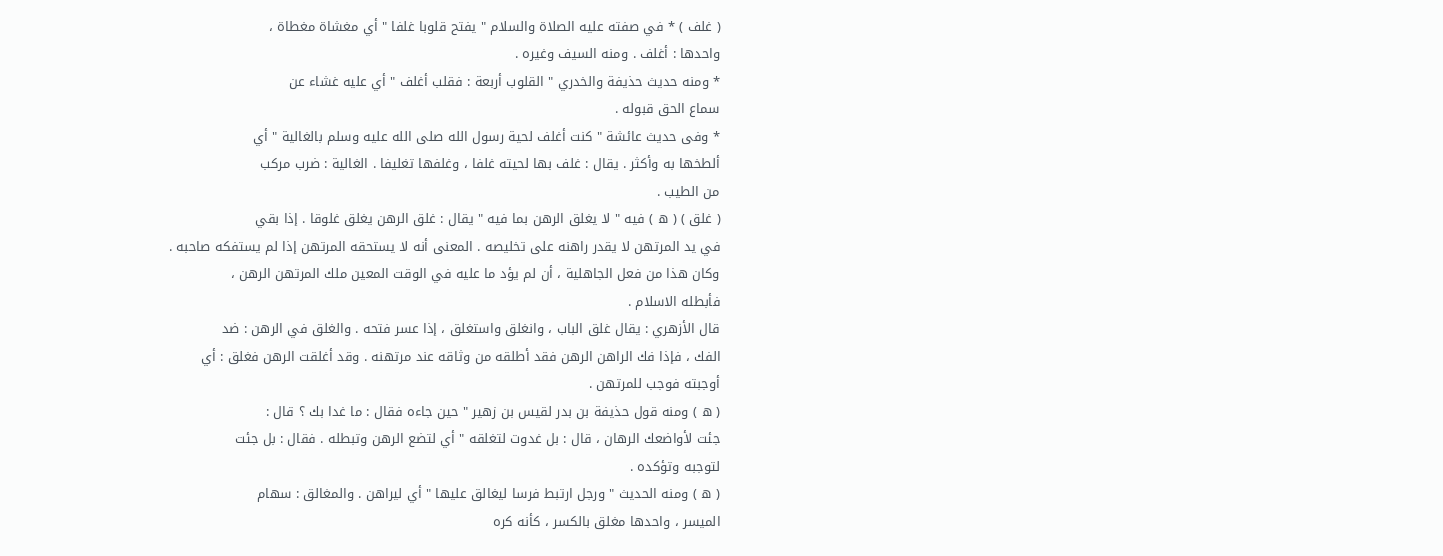( غلف ) * في صفته عليه الصلاة والسلام " يفتح قلوبا غلفا " أي مغشاة مغطاة ،
واحدها : أغلف . ومنه السيف وغيره .
* ومنه حديث حذيفة والخدري " القلوب أربعة : فقلب أغلف " أي عليه غشاء عن
سماع الحق قبوله .
* وفى حديث عائشة " كنت أغلف لحية رسول الله صلى الله عليه وسلم بالغالية " أي
ألطخها به وأكثر . يقال : غلف بها لحيته غلفا ، وغلفها تغليفا . الغالية : ضرب مركب
من الطيب .
( غلق ) ( ه ) فيه " لا يغلق الرهن بما فيه " يقال : غلق الرهن يغلق غلوقا . إذا بقي
في يد المرتهن لا يقدر راهنه على تخليصه . المعنى أنه لا يستحقه المرتهن إذا لم يستفكه صاحبه .
وكان هذا من فعل الجاهلية ، أن لم يؤد ما عليه في الوقت المعين ملك المرتهن الرهن ،
فأبطله الاسلام .
قال الأزهري : يقال غلق الباب ، وانغلق واستغلق ، إذا عسر فتحه . والغلق في الرهن : ضد
الفك ، فإذا فك الراهن الرهن فقد أطلقه من وثاقه عند مرتهنه . وقد أغلقت الرهن فغلق : أي
أوجبته فوجب للمرتهن .
( ه ) ومنه قول حذيفة بن بدر لقيس بن زهير " حين جاءه فقال : ما غدا بك ؟ قال :
جئت لأواضعك الرهان ، قال : بل غدوت لتغلقه " أي لتضع الرهن وتبطله . فقال : بل جئت
لتوجبه وتؤكده .
( ه ) ومنه الحديث " ورجل ارتبط فرسا ليغالق عليها " أي ليراهن . والمغالق : سهام
الميسر ، واحدها مغلق بالكسر ، كأنه كره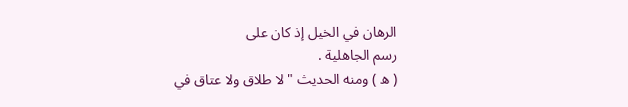الرهان في الخيل إذ كان على
رسم الجاهلية .
( ه ) ومنه الحديث " لا طلاق ولا عتاق في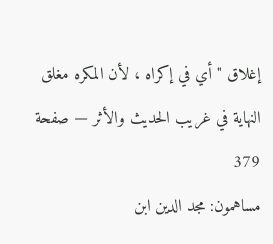إغلاق " أي في إكراه ، لأن المكره مغلق
النهاية في غريب الحديث والأثر — صفحة 379
مساهمون: مجد الدين ابن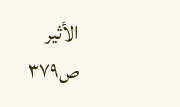الأثير
ص٣٧٩